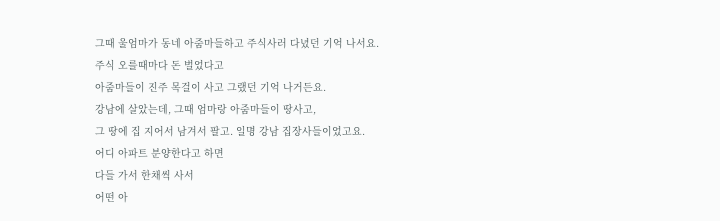그때 울엄마가 동네 아줌마들하고 주식사러 다녔던 기억 나서요.
주식 오를때마다 돈 벌었다고
아줌마들이 진주 목걸이 사고 그랬던 기억 나거든요.
강남에 살았는데, 그때 엄마랑 아줌마들이 땅사고,
그 땅에 집 지어서 남겨서 팔고. 일명 강남 집장사들이었고요.
어디 아파트 분양한다고 하면
다들 가서 한채씩 사서
어떤 아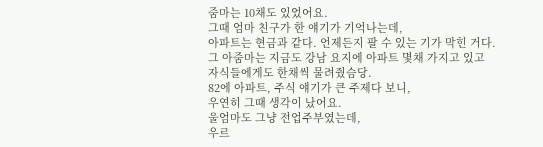줌마는 10채도 있었어요.
그때 엄마 친구가 한 얘기가 기억나는데,
아파트는 현금과 같다. 언제든지 팔 수 있는 기가 막힌 거다.
그 아줌마는 지금도 강남 요지에 아파트 몇채 가지고 있고
자식들에게도 한채씩 물려줬슴당.
82에 아파트, 주식 얘기가 큰 주제다 보니,
우연히 그때 생각이 났어요.
울엄마도 그냥 전업주부였는데,
우르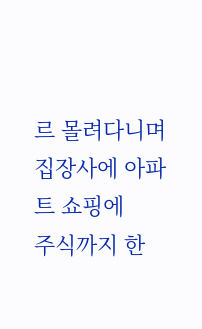르 몰려다니며 집장사에 아파트 쇼핑에
주식까지 한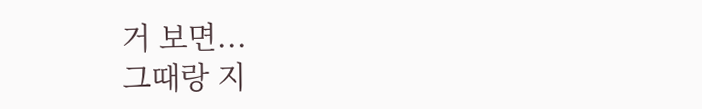거 보면...
그때랑 지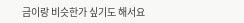금이랑 비슷한가 싶기도 해서요